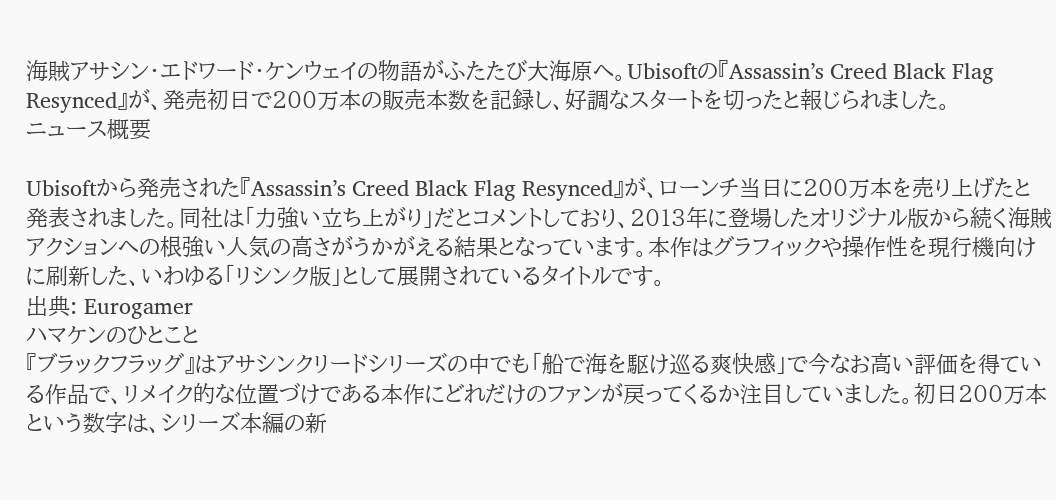海賊アサシン・エドワード・ケンウェイの物語がふたたび大海原へ。Ubisoftの『Assassin’s Creed Black Flag Resynced』が、発売初日で200万本の販売本数を記録し、好調なスタートを切ったと報じられました。
ニュース概要

Ubisoftから発売された『Assassin’s Creed Black Flag Resynced』が、ローンチ当日に200万本を売り上げたと発表されました。同社は「力強い立ち上がり」だとコメントしており、2013年に登場したオリジナル版から続く海賊アクションへの根強い人気の高さがうかがえる結果となっています。本作はグラフィックや操作性を現行機向けに刷新した、いわゆる「リシンク版」として展開されているタイトルです。
出典: Eurogamer
ハマケンのひとこと
『ブラックフラッグ』はアサシンクリードシリーズの中でも「船で海を駆け巡る爽快感」で今なお高い評価を得ている作品で、リメイク的な位置づけである本作にどれだけのファンが戻ってくるか注目していました。初日200万本という数字は、シリーズ本編の新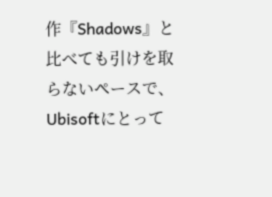作『Shadows』と比べても引けを取らないペースで、Ubisoftにとって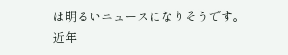は明るいニュースになりそうです。近年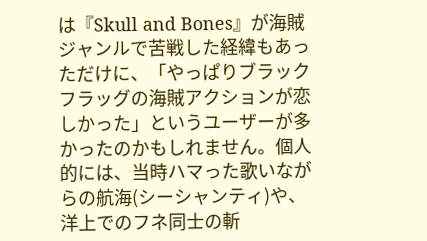は『Skull and Bones』が海賊ジャンルで苦戦した経緯もあっただけに、「やっぱりブラックフラッグの海賊アクションが恋しかった」というユーザーが多かったのかもしれません。個人的には、当時ハマった歌いながらの航海(シーシャンティ)や、洋上でのフネ同士の斬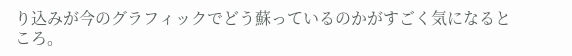り込みが今のグラフィックでどう蘇っているのかがすごく気になるところ。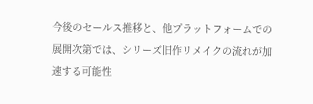今後のセールス推移と、他プラットフォームでの展開次第では、シリーズ旧作リメイクの流れが加速する可能性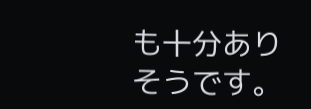も十分ありそうです。